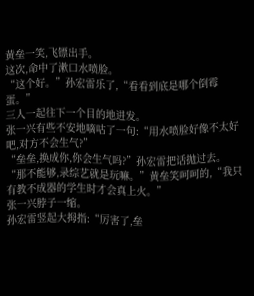黄垒一笑,飞镖出手。
这次,命中了漱口水喷脸。
“这个好。”孙宏雷乐了,“看看到底是哪个倒霉蛋。”
三人一起往下一个目的地进发。
张一兴有些不安地嘀咕了一句:“用水喷脸好像不太好吧,对方不会生气?”
“垒垒,换成你,你会生气吗?”孙宏雷把话抛过去。
“那不能够,录综艺就是玩嘛。”黄垒笑呵呵的,“我只有教不成器的学生时才会真上火。”
张一兴脖子一缩。
孙宏雷竖起大拇指:“厉害了,垒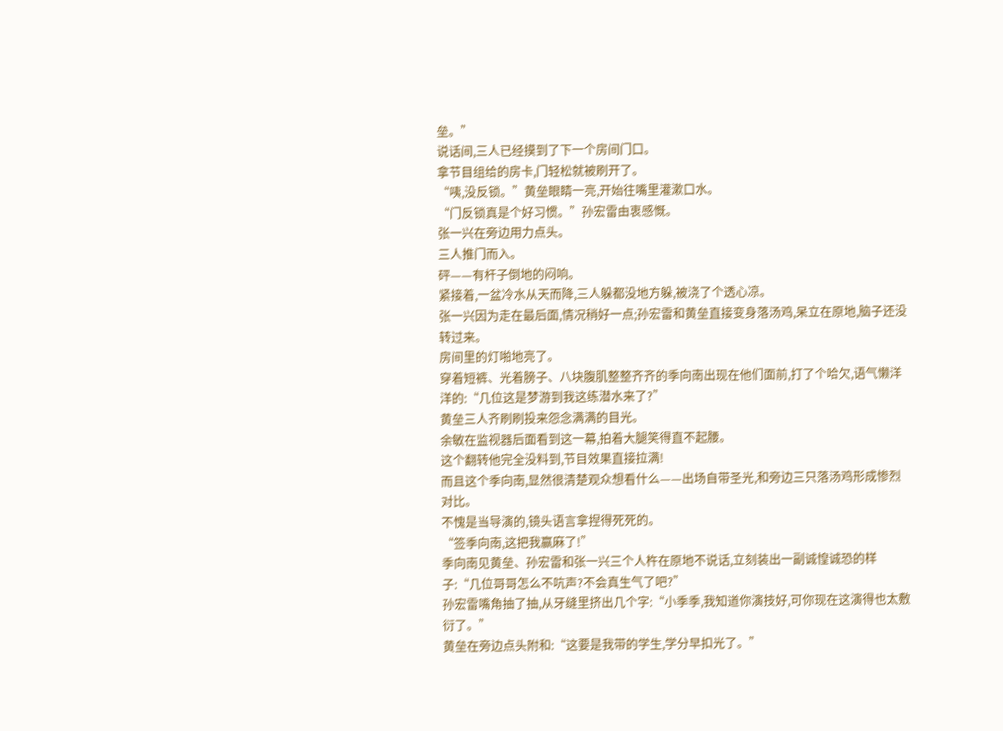垒。”
说话间,三人已经摸到了下一个房间门口。
拿节目组给的房卡,门轻松就被刷开了。
“咦,没反锁。”黄垒眼睛一亮,开始往嘴里灌漱口水。
“门反锁真是个好习惯。”孙宏雷由衷感慨。
张一兴在旁边用力点头。
三人推门而入。
砰——有杆子倒地的闷响。
紧接着,一盆冷水从天而降,三人躲都没地方躲,被浇了个透心凉。
张一兴因为走在最后面,情况稍好一点;孙宏雷和黄垒直接变身落汤鸡,呆立在原地,脑子还没转过来。
房间里的灯啪地亮了。
穿着短裤、光着膀子、八块腹肌整整齐齐的季向南出现在他们面前,打了个哈欠,语气懒洋洋的:“几位这是梦游到我这练潜水来了?”
黄垒三人齐刷刷投来怨念满满的目光。
余敏在监视器后面看到这一幕,拍着大腿笑得直不起腰。
这个翻转他完全没料到,节目效果直接拉满!
而且这个季向南,显然很清楚观众想看什么——出场自带圣光,和旁边三只落汤鸡形成惨烈对比。
不愧是当导演的,镜头语言拿捏得死死的。
“签季向南,这把我赢麻了!”
季向南见黄垒、孙宏雷和张一兴三个人杵在原地不说话,立刻装出一副诚惶诚恐的样子:“几位哥哥怎么不吭声?不会真生气了吧?”
孙宏雷嘴角抽了抽,从牙缝里挤出几个字:“小季季,我知道你演技好,可你现在这演得也太敷衍了。”
黄垒在旁边点头附和:“这要是我带的学生,学分早扣光了。”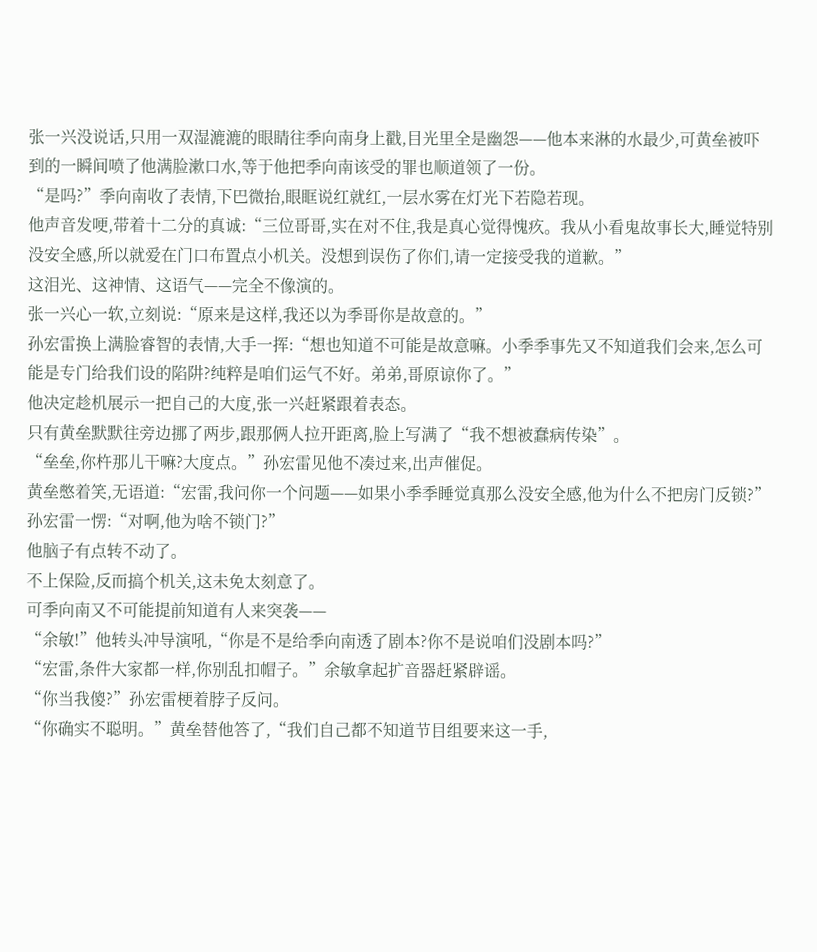张一兴没说话,只用一双湿漉漉的眼睛往季向南身上戳,目光里全是幽怨——他本来淋的水最少,可黄垒被吓到的一瞬间喷了他满脸漱口水,等于他把季向南该受的罪也顺道领了一份。
“是吗?”季向南收了表情,下巴微抬,眼眶说红就红,一层水雾在灯光下若隐若现。
他声音发哽,带着十二分的真诚:“三位哥哥,实在对不住,我是真心觉得愧疚。我从小看鬼故事长大,睡觉特别没安全感,所以就爱在门口布置点小机关。没想到误伤了你们,请一定接受我的道歉。”
这泪光、这神情、这语气——完全不像演的。
张一兴心一软,立刻说:“原来是这样,我还以为季哥你是故意的。”
孙宏雷换上满脸睿智的表情,大手一挥:“想也知道不可能是故意嘛。小季季事先又不知道我们会来,怎么可能是专门给我们设的陷阱?纯粹是咱们运气不好。弟弟,哥原谅你了。”
他决定趁机展示一把自己的大度,张一兴赶紧跟着表态。
只有黄垒默默往旁边挪了两步,跟那俩人拉开距离,脸上写满了“我不想被蠢病传染”。
“垒垒,你杵那儿干嘛?大度点。”孙宏雷见他不凑过来,出声催促。
黄垒憋着笑,无语道:“宏雷,我问你一个问题——如果小季季睡觉真那么没安全感,他为什么不把房门反锁?”
孙宏雷一愣:“对啊,他为啥不锁门?”
他脑子有点转不动了。
不上保险,反而搞个机关,这未免太刻意了。
可季向南又不可能提前知道有人来突袭——
“余敏!”他转头冲导演吼,“你是不是给季向南透了剧本?你不是说咱们没剧本吗?”
“宏雷,条件大家都一样,你别乱扣帽子。”余敏拿起扩音器赶紧辟谣。
“你当我傻?”孙宏雷梗着脖子反问。
“你确实不聪明。”黄垒替他答了,“我们自己都不知道节目组要来这一手,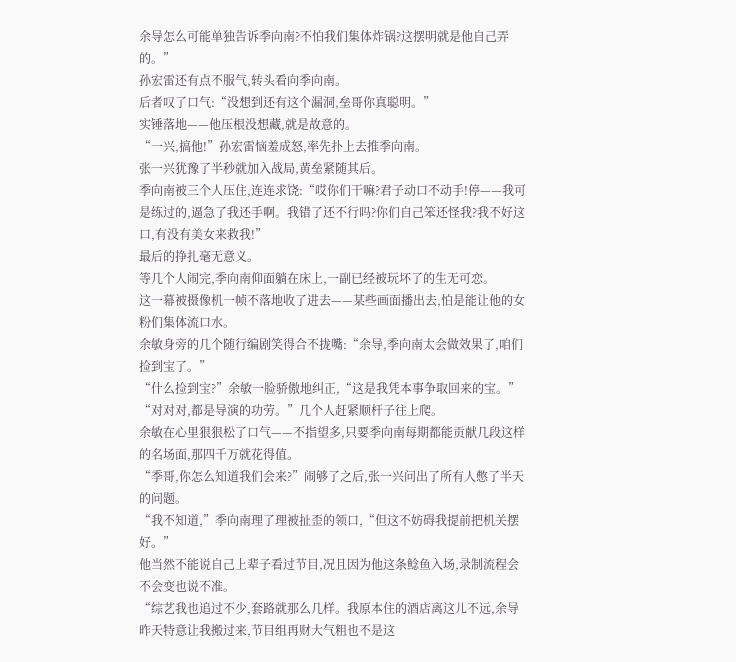余导怎么可能单独告诉季向南?不怕我们集体炸锅?这摆明就是他自己弄的。”
孙宏雷还有点不服气,转头看向季向南。
后者叹了口气:“没想到还有这个漏洞,垒哥你真聪明。”
实锤落地——他压根没想藏,就是故意的。
“一兴,搞他!”孙宏雷恼羞成怒,率先扑上去推季向南。
张一兴犹豫了半秒就加入战局,黄垒紧随其后。
季向南被三个人压住,连连求饶:“哎你们干嘛?君子动口不动手!停——我可是练过的,逼急了我还手啊。我错了还不行吗?你们自己笨还怪我?我不好这口,有没有美女来救我!”
最后的挣扎毫无意义。
等几个人闹完,季向南仰面躺在床上,一副已经被玩坏了的生无可恋。
这一幕被摄像机一帧不落地收了进去——某些画面播出去,怕是能让他的女粉们集体流口水。
余敏身旁的几个随行编剧笑得合不拢嘴:“余导,季向南太会做效果了,咱们捡到宝了。”
“什么捡到宝?”余敏一脸骄傲地纠正,“这是我凭本事争取回来的宝。”
“对对对,都是导演的功劳。”几个人赶紧顺杆子往上爬。
余敏在心里狠狠松了口气——不指望多,只要季向南每期都能贡献几段这样的名场面,那四千万就花得值。
“季哥,你怎么知道我们会来?”闹够了之后,张一兴问出了所有人憋了半天的问题。
“我不知道,”季向南理了理被扯歪的领口,“但这不妨碍我提前把机关摆好。”
他当然不能说自己上辈子看过节目,况且因为他这条鲶鱼入场,录制流程会不会变也说不准。
“综艺我也追过不少,套路就那么几样。我原本住的酒店离这儿不远,余导昨天特意让我搬过来,节目组再财大气粗也不是这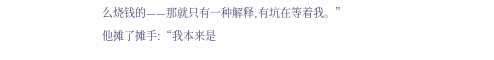么烧钱的——那就只有一种解释,有坑在等着我。”
他摊了摊手:“我本来是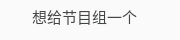想给节目组一个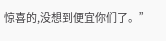惊喜的,没想到便宜你们了。”